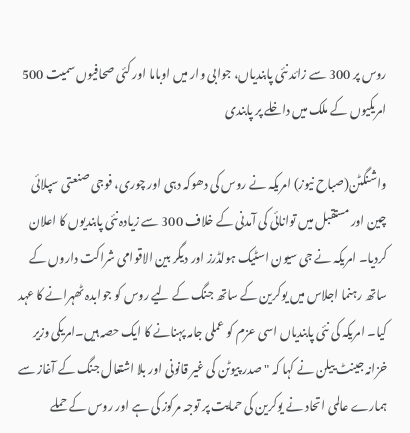روس پر 300 سے زائد نئی پابندیاں، جوابی وار میں اوباما اور کئی صحافیوں سمیت 500 امریکیوں کے ملک میں داخلے پر پابندی

واشنگٹن(صباح نیوز) امریکہ نے روس کی دھوکہ دہی اور چوری، فوجی صنعتی سپلائی چین اور مستقبل میں توانائی کی آمدنی کے خلاف 300 سے زیادہ نئی پابندیوں کا اعلان کردیا۔ امریکہ نے جی سیون اسٹیک ہولڈرز اور دیگر بین الاقوامی شراکت داروں کے ساتھ رہنما اجلاس میں یوکرین کے ساتھ جنگ کے لیے روس کو جوابدہ ٹھہرانے کا عہد کیا۔ امریکہ کی نئی پابندیاں اسی عزم کو عملی جامہ پہنانے کا ایک حصہ ہیں۔امریکی وزیر خزانہ جینٹ ییلن نے کہا کہ "صدر پیوٹن کی غیر قانونی اور بلا اشتعال جنگ کے آغاز سے ہمارے عالمی اتحاد نے یوکرین کی حمایت پر توجہ مرکوز کی ہے اور روس کے حملے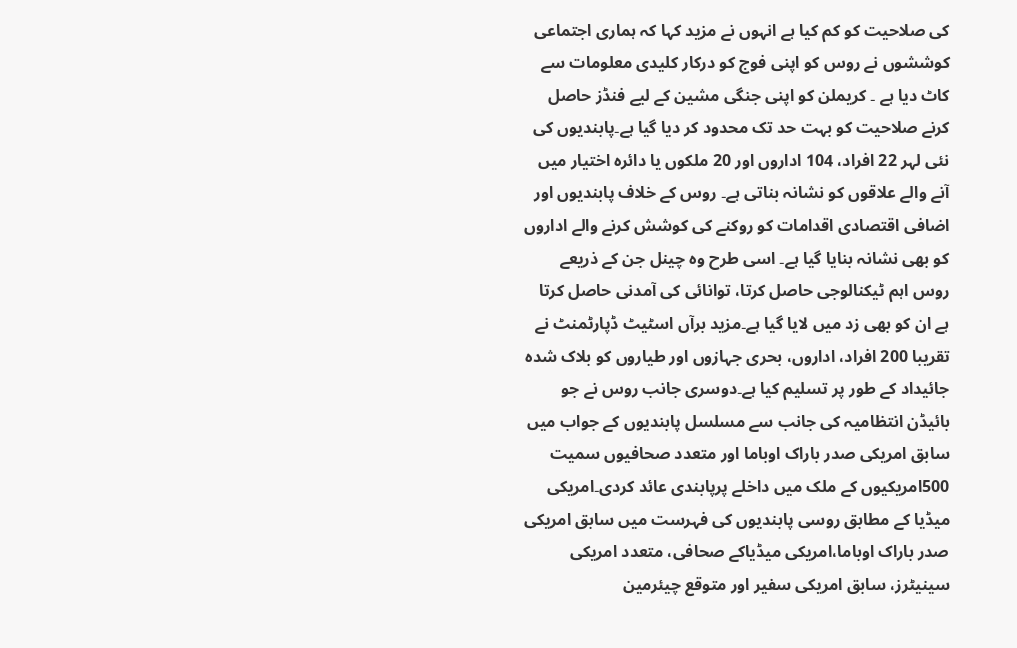کی صلاحیت کو کم کیا ہے انہوں نے مزید کہا کہ ہماری اجتماعی کوششوں نے روس کو اپنی فوج کو درکار کلیدی معلومات سے کاٹ دیا ہے ۔ کریملن کو اپنی جنگی مشین کے لیے فنڈز حاصل کرنے صلاحیت کو بہت حد تک محدود کر دیا گیا ہے۔پابندیوں کی نئی لہر 22 افراد، 104 اداروں اور 20 ملکوں یا دائرہ اختیار میں آنے والے علاقوں کو نشانہ بناتی ہے۔ روس کے خلاف پابندیوں اور اضافی اقتصادی اقدامات کو روکنے کی کوشش کرنے والے اداروں کو بھی نشانہ بنایا گیا ہے۔ اسی طرح وہ چینل جن کے ذریعے روس اہم ٹیکنالوجی حاصل کرتا، توانائی کی آمدنی حاصل کرتا ہے ان کو بھی زد میں لایا گیا ہے۔مزید برآں اسٹیٹ ڈپارٹمنٹ نے تقریبا 200 افراد، اداروں، بحری جہازوں اور طیاروں کو بلاک شدہ جائیداد کے طور پر تسلیم کیا ہے۔دوسری جانب روس نے جو بائیڈن انتظامیہ کی جانب سے مسلسل پابندیوں کے جواب میں سابق امریکی صدر باراک اوباما اور متعدد صحافیوں سمیت 500امریکیوں کے ملک میں داخلے پرپابندی عائد کردی۔امریکی میڈیا کے مطابق روسی پابندیوں کی فہرست میں سابق امریکی صدر باراک اوباما،امریکی میڈیاکے صحافی، متعدد امریکی سینیٹرز، سابق امریکی سفیر اور متوقع چیئرمین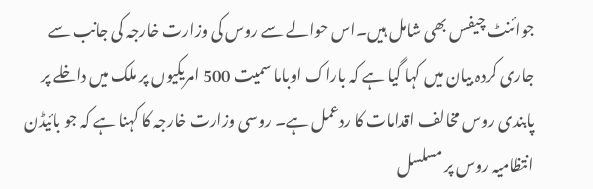جوائنٹ چیفس بھی شامل ہیں۔اس حوالے سے روس کی وزارت خارجہ کی جانب سے جاری کردہ بیان میں کہا گیا ہے کہ باراک اوباما سمیت 500 امریکیوں پر ملک میں داخلے پر پابندی روس مخالف اقدامات کا ردعمل ہے۔ روسی وزارت خارجہ کا کہنا ہے کہ جو بائیڈن انتظامیہ روس پر مسلسل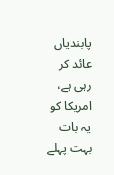پابندیاں عائد کر رہی ہے، امریکا کو یہ بات بہت پہلے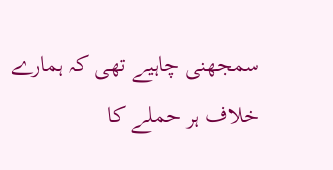سمجھنی چاہیے تھی کہ ہمارے خلاف ہر حملے کا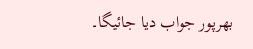بھرپور جواب دیا جائیگا۔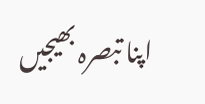اپنا تبصرہ بھیجیں